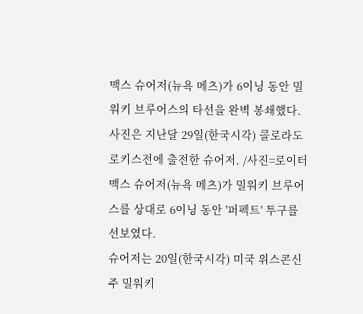맥스 슈어저(뉴욕 메츠)가 6이닝 동안 밀워키 브루어스의 타선을 완벽 봉쇄했다. 사진은 지난달 29일(한국시각) 콜로라도 로키스전에 출전한 슈어저. /사진=로이터
맥스 슈어저(뉴욕 메츠)가 밀워키 브루어스를 상대로 6이닝 동안 '퍼펙트' 투구를 선보였다.
슈어저는 20일(한국시각) 미국 위스콘신주 밀워키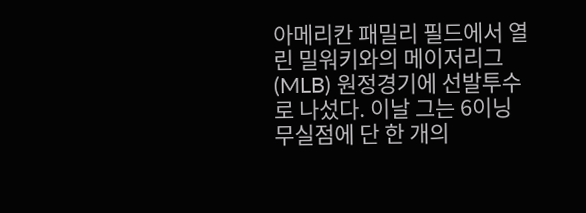아메리칸 패밀리 필드에서 열린 밀워키와의 메이저리그(MLB) 원정경기에 선발투수로 나섰다. 이날 그는 6이닝 무실점에 단 한 개의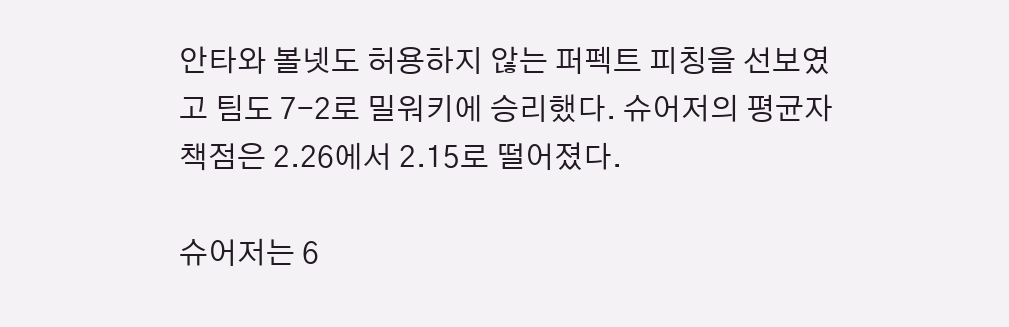안타와 볼넷도 허용하지 않는 퍼펙트 피칭을 선보였고 팀도 7-2로 밀워키에 승리했다. 슈어저의 평균자책점은 2.26에서 2.15로 떨어졌다.

슈어저는 6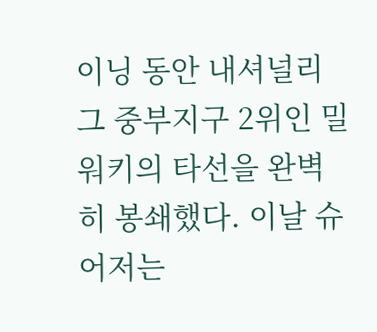이닝 동안 내셔널리그 중부지구 2위인 밀워키의 타선을 완벽히 봉쇄했다. 이날 슈어저는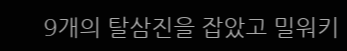9개의 탈삼진을 잡았고 밀워키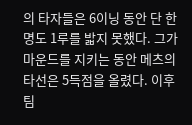의 타자들은 6이닝 동안 단 한 명도 1루를 밟지 못했다. 그가 마운드를 지키는 동안 메츠의 타선은 5득점을 올렸다. 이후 팀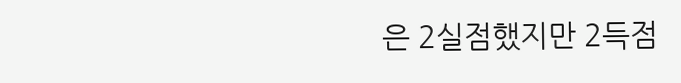은 2실점했지만 2득점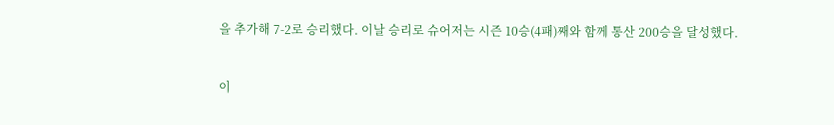을 추가해 7-2로 승리했다. 이날 승리로 슈어저는 시즌 10승(4패)째와 함께 통산 200승을 달성했다.


이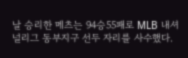날 승리한 메츠는 94승55패로 MLB 내셔널리그 동부지구 선두 자리를 사수했다.